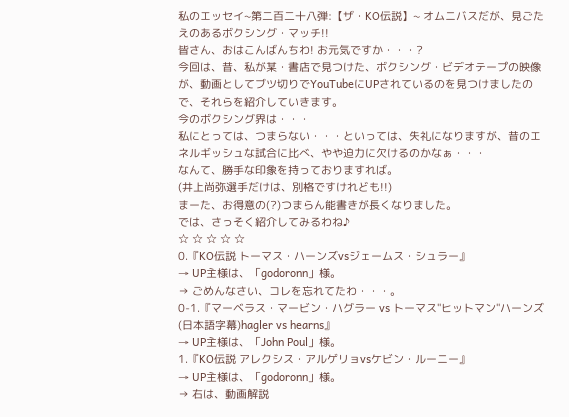私のエッセイ~第二百二十八弾:【ザ・KO伝説】~ オムニバスだが、見ごたえのあるボクシング・マッチ!!
皆さん、おはこんばんちわ! お元気ですか・・・?
今回は、昔、私が某・書店で見つけた、ボクシング・ビデオテープの映像が、動画としてブツ切りでYouTubeにUPされているのを見つけましたので、それらを紹介していきます。
今のボクシング界は・・・
私にとっては、つまらない・・・といっては、失礼になりますが、昔のエネルギッシュな試合に比べ、やや迫力に欠けるのかなぁ・・・
なんて、勝手な印象を持っておりますれば。
(井上尚弥選手だけは、別格ですけれども!!)
まーた、お得意の(?)つまらん能書きが長くなりました。
では、さっそく紹介してみるわね♪
☆ ☆ ☆ ☆ ☆
0.『KO伝説 トーマス・ハーンズvsジェームス・シュラー』
→ UP主様は、「godoronn」様。
→ ごめんなさい、コレを忘れてたわ・・・。
0-1.『マーベラス・マービン・ハグラー vs トーマス"ヒットマン"ハーンズ(日本語字幕)hagler vs hearns』
→ UP主様は、「John Poul」様。
1.『KO伝説 アレクシス・アルゲリョvsケビン・ルーニー』
→ UP主様は、「godoronn」様。
→ 右は、動画解説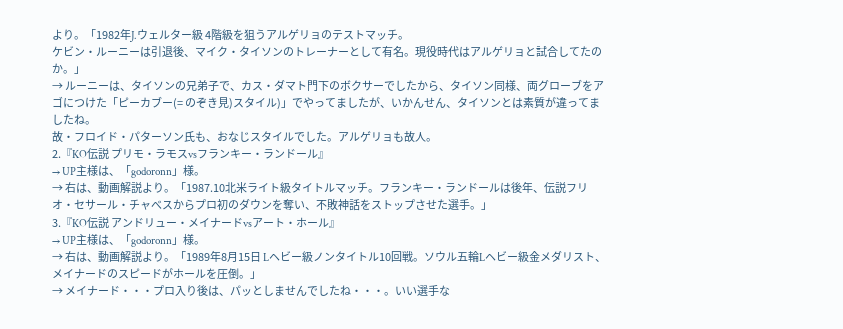より。「1982年J.ウェルター級 4階級を狙うアルゲリョのテストマッチ。
ケビン・ルーニーは引退後、マイク・タイソンのトレーナーとして有名。現役時代はアルゲリョと試合してたのか。」
→ ルーニーは、タイソンの兄弟子で、カス・ダマト門下のボクサーでしたから、タイソン同様、両グローブをアゴにつけた「ピーカブー(= のぞき見)スタイル)」でやってましたが、いかんせん、タイソンとは素質が違ってましたね。
故・フロイド・パターソン氏も、おなじスタイルでした。アルゲリョも故人。
2.『KO伝説 プリモ・ラモスvsフランキー・ランドール』
→ UP主様は、「godoronn」様。
→ 右は、動画解説より。「1987.10北米ライト級タイトルマッチ。フランキー・ランドールは後年、伝説フリオ・セサール・チャべスからプロ初のダウンを奪い、不敗神話をストップさせた選手。」
3.『KO伝説 アンドリュー・メイナードvsアート・ホール』
→ UP主様は、「godoronn」様。
→ 右は、動画解説より。「1989年8月15日 Lヘビー級ノンタイトル10回戦。ソウル五輪Lヘビー級金メダリスト、メイナードのスピードがホールを圧倒。」
→ メイナード・・・プロ入り後は、パッとしませんでしたね・・・。いい選手な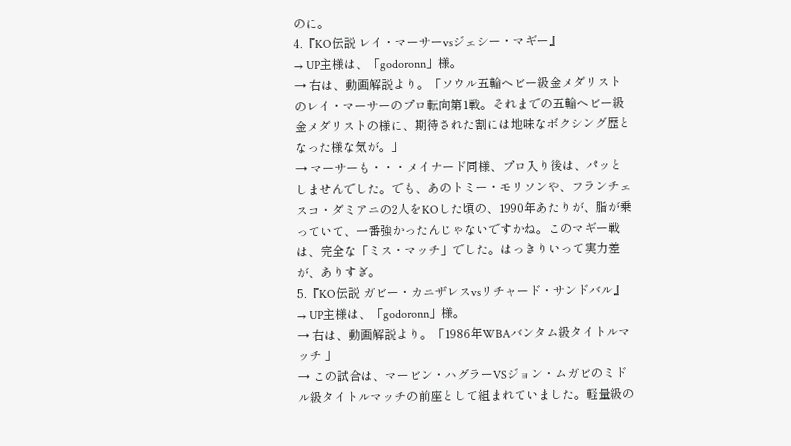のに。
4.『KO伝説 レイ・マーサーvsジェシー・マギー』
→ UP主様は、「godoronn」様。
→ 右は、動画解説より。「ソウル五輪ヘビー級金メダリストのレイ・マーサーのプロ転向第1戦。それまでの五輪ヘビー級金メダリストの様に、期待された割には地味なボクシング歴となった様な気が。」
→ マーサーも・・・メイナード同様、プロ入り後は、パッとしませんでした。でも、あのトミー・モリソンや、フランチェスコ・ダミアニの2人をKOした頃の、1990年あたりが、脂が乗っていて、一番強かったんじゃないですかね。このマギー戦は、完全な「ミス・マッチ」でした。はっきりいって実力差が、ありすぎ。
5.『KO伝説 ガビー・カニザレスvsリチャード・サンドバル』
→ UP主様は、「godoronn」様。
→ 右は、動画解説より。「1986年WBAバンタム級タイトルマッチ 」
→ この試合は、マービン・ハグラーVSジョン・ムガビのミドル級タイトルマッチの前座として組まれていました。軽量級の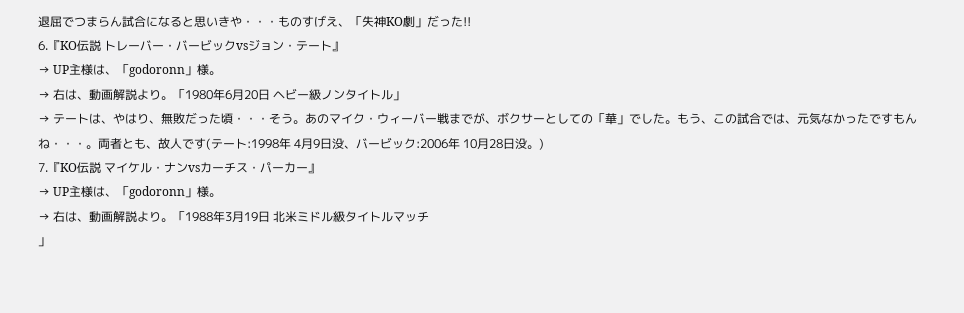退屈でつまらん試合になると思いきや・・・ものすげえ、「失神KO劇」だった!!
6.『KO伝説 トレーバー・バービックvsジョン・テート』
→ UP主様は、「godoronn」様。
→ 右は、動画解説より。「1980年6月20日 ヘビー級ノンタイトル」
→ テートは、やはり、無敗だった頃・・・そう。あのマイク・ウィーバー戦までが、ボクサーとしての「華」でした。もう、この試合では、元気なかったですもんね・・・。両者とも、故人です(テート:1998年 4月9日没、バービック:2006年 10月28日没。)
7.『KO伝説 マイケル・ナンvsカーチス・パーカー』
→ UP主様は、「godoronn」様。
→ 右は、動画解説より。「1988年3月19日 北米ミドル級タイトルマッチ
」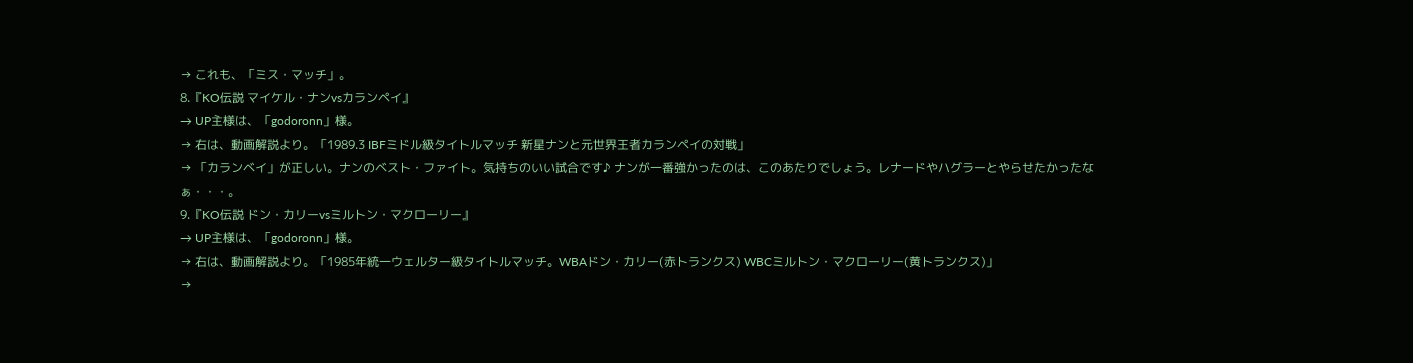→ これも、「ミス・マッチ」。
8.『KO伝説 マイケル・ナンvsカランペイ』
→ UP主様は、「godoronn」様。
→ 右は、動画解説より。「1989.3 IBFミドル級タイトルマッチ 新星ナンと元世界王者カランペイの対戦」
→ 「カランベイ」が正しい。ナンのベスト・ファイト。気持ちのいい試合です♪ ナンが一番強かったのは、このあたりでしょう。レナードやハグラーとやらせたかったなぁ・・・。
9.『KO伝説 ドン・カリーvsミルトン・マクローリー』
→ UP主様は、「godoronn」様。
→ 右は、動画解説より。「1985年統一ウェルター級タイトルマッチ。WBAドン・カリー(赤トランクス) WBCミルトン・マクローリー(黄トランクス)」
→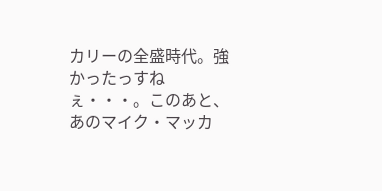カリーの全盛時代。強かったっすねぇ・・・。このあと、あのマイク・マッカ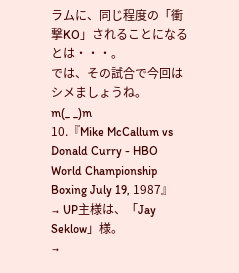ラムに、同じ程度の「衝撃KO」されることになるとは・・・。
では、その試合で今回はシメましょうね。
m(_ _)m
10.『Mike McCallum vs Donald Curry - HBO World Championship Boxing July 19, 1987』
→ UP主様は、「Jay Seklow」様。
→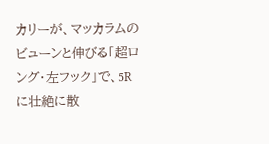カリーが、マッカラムのビューンと伸びる「超ロング・左フック」で、5Rに壮絶に散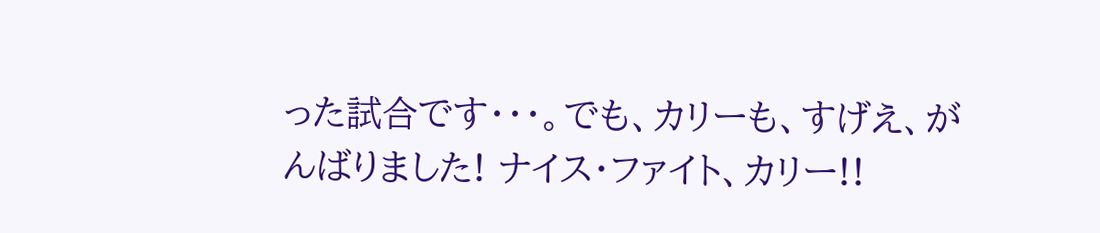った試合です・・・。でも、カリーも、すげえ、がんばりました! ナイス・ファイト、カリー!!